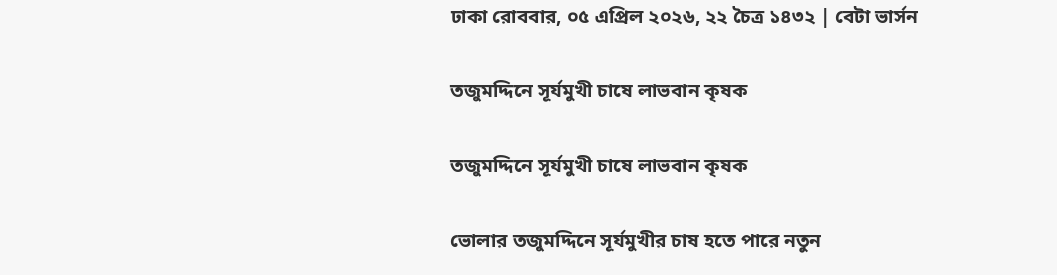ঢাকা রোববার, ০৫ এপ্রিল ২০২৬, ২২ চৈত্র ১৪৩২ | বেটা ভার্সন

তজুমদ্দিনে সূর্যমুখী চাষে লাভবান কৃষক

তজুমদ্দিনে সূর্যমুখী চাষে লাভবান কৃষক

ভোলার তজুমদ্দিনে সূর্যমুখীর চাষ হতে পারে নতুন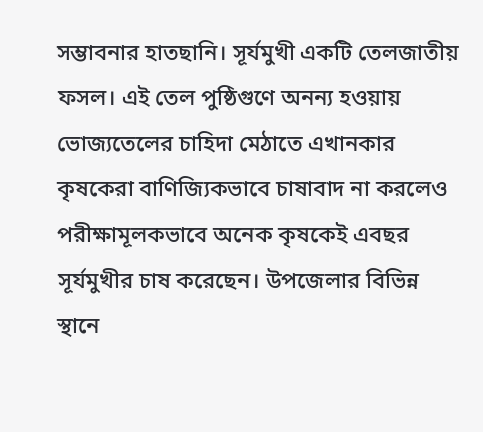সম্ভাবনার হাতছানি। সূর্যমুখী একটি তেলজাতীয় ফসল। এই তেল পুষ্ঠিগুণে অনন্য হওয়ায় ভোজ্যতেলের চাহিদা মেঠাতে এখানকার কৃষকেরা বাণিজ্যিকভাবে চাষাবাদ না করলেও পরীক্ষামূলকভাবে অনেক কৃষকেই এবছর সূর্যমুখীর চাষ করেছেন। উপজেলার বিভিন্ন স্থানে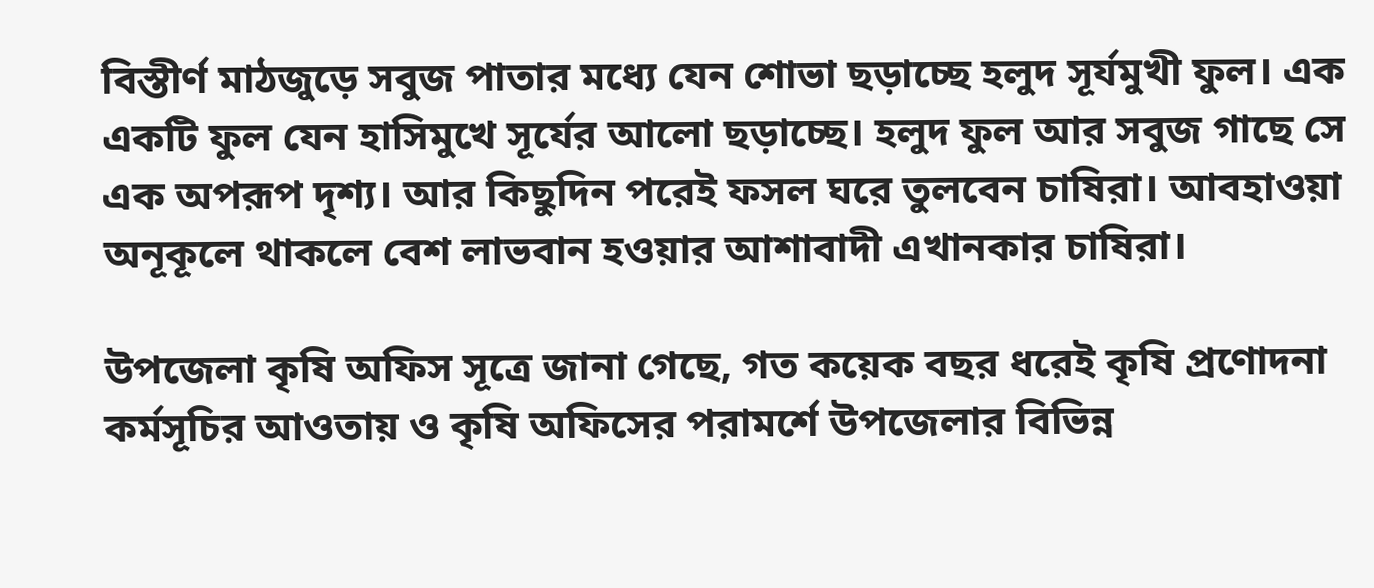বিস্তীর্ণ মাঠজুড়ে সবুজ পাতার মধ্যে যেন শোভা ছড়াচ্ছে হলুদ সূর্যমুখী ফুল। এক একটি ফুল যেন হাসিমুখে সূর্যের আলো ছড়াচ্ছে। হলুদ ফুল আর সবুজ গাছে সে এক অপরূপ দৃশ্য। আর কিছুদিন পরেই ফসল ঘরে তুলবেন চাষিরা। আবহাওয়া অনূকূলে থাকলে বেশ লাভবান হওয়ার আশাবাদী এখানকার চাষিরা।

উপজেলা কৃষি অফিস সূত্রে জানা গেছে, গত কয়েক বছর ধরেই কৃষি প্রণোদনা কর্মসূচির আওতায় ও কৃষি অফিসের পরামর্শে উপজেলার বিভিন্ন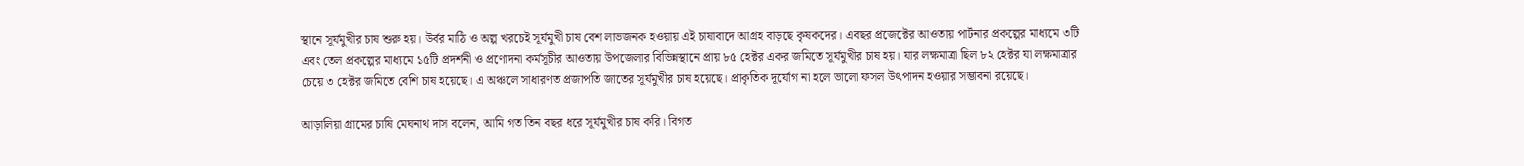স্থানে সূর্যমুখীর চাষ শুরু হয়। উর্বর মাঠি ও অল্প খরচেই সূর্যমুখী চাষ বেশ লাভজনক হওয়ায় এই চাষাবাদে আগ্রহ বাড়ছে কৃষকদের। এবছর প্রজেক্টের আওতায় পার্টনার প্রকল্পের মাধ্যমে ৩টি এবং তেল প্রকল্পের মাধ্যমে ১৫টি প্রদর্শনী ও প্রণোদনা কর্মসূচীর আওতায় উপজেলার বিভিন্নস্থানে প্রায় ৮৫ হেক্টর একর জমিতে সূর্যমুখীর চাষ হয়। যার লক্ষমাত্রা ছিল ৮২ হেক্টর যা লক্ষমাত্রার চেয়ে ৩ হেক্টর জমিতে বেশি চাষ হয়েছে। এ অঞ্চলে সাধারণত প্রজাপতি জাতের সূর্যমুখীর চাষ হয়েছে। প্রাকৃতিক দূর্যোগ না হলে ভালো ফসল উৎপাদন হওয়ার সম্ভাবনা রয়েছে।

আড়ালিয়া গ্রামের চাষি মেঘনাথ দাস বলেন, আমি গত তিন বছর ধরে সূর্যমুখীর চাষ করি। বিগত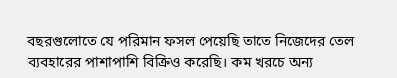বছরগুলোতে যে পরিমান ফসল পেয়েছি তাতে নিজেদের তেল ব্যবহারের পাশাপাশি বিক্রিও করেছি। কম খরচে অন্য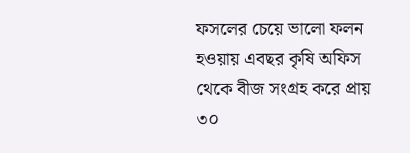ফসলের চেয়ে ভালো ফলন হওয়ায় এবছর কৃষি অফিস থেকে বীজ সংগ্রহ করে প্রায় ৩০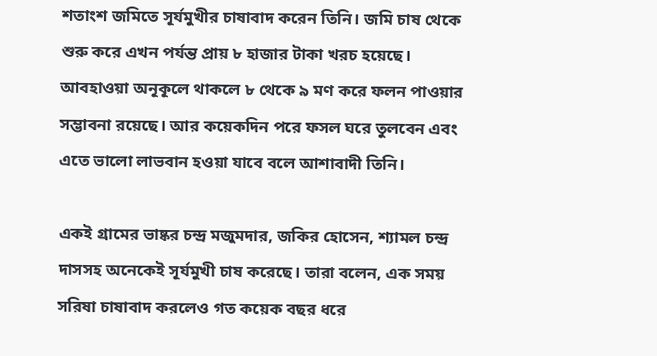শতাংশ জমিতে সূর্যমুখীর চাষাবাদ করেন তিনি। জমি চাষ থেকে শুরু করে এখন পর্যন্ত প্রায় ৮ হাজার টাকা খরচ হয়েছে। আবহাওয়া অনূকূলে থাকলে ৮ থেকে ৯ মণ করে ফলন পাওয়ার সম্ভাবনা রয়েছে। আর কয়েকদিন পরে ফসল ঘরে তুলবেন এবং এতে ভালো লাভবান হওয়া যাবে বলে আশাবাদী তিনি।

একই গ্রামের ভাষ্কর চন্দ্র মজুমদার, জকির হোসেন, শ্যামল চন্দ্র দাসসহ অনেকেই সূর্যমুখী চাষ করেছে। তারা বলেন, এক সময় সরিষা চাষাবাদ করলেও গত কয়েক বছর ধরে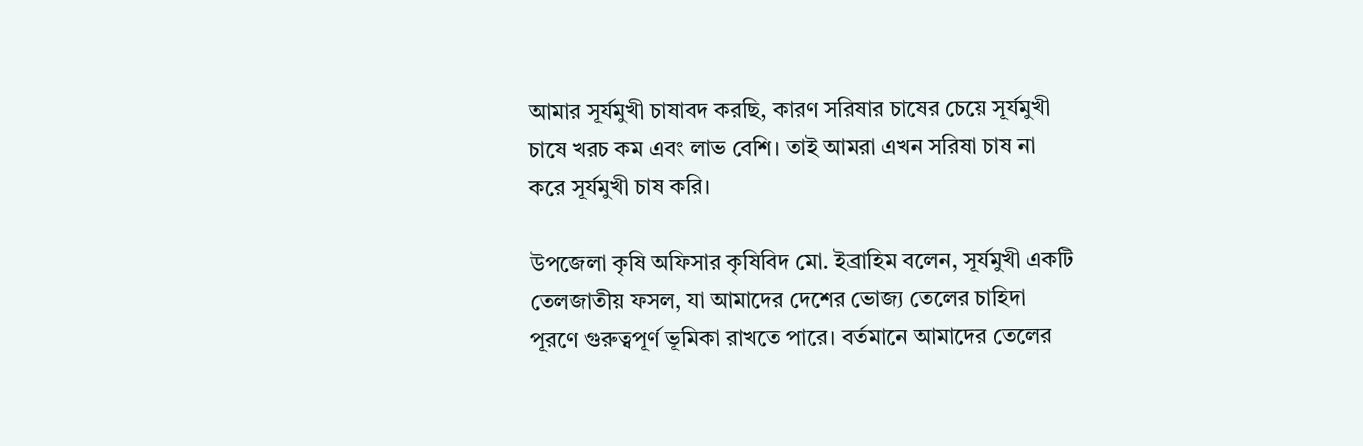আমার সূর্যমুখী চাষাবদ করছি, কারণ সরিষার চাষের চেয়ে সূর্যমুখী চাষে খরচ কম এবং লাভ বেশি। তাই আমরা এখন সরিষা চাষ না করে সূর্যমুখী চাষ করি।

উপজেলা কৃষি অফিসার কৃষিবিদ মো. ইব্রাহিম বলেন, সূর্যমুখী একটি তেলজাতীয় ফসল, যা আমাদের দেশের ভোজ্য তেলের চাহিদা পূরণে গুরুত্বপূর্ণ ভূমিকা রাখতে পারে। বর্তমানে আমাদের তেলের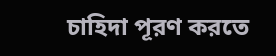চাহিদা পূরণ করতে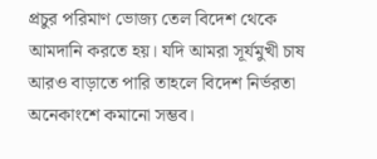প্রচুর পরিমাণ ভোজ্য তেল বিদেশ থেকে আমদানি করতে হয়। যদি আমরা সূর্যমুখী চাষ আরও বাড়াতে পারি তাহলে বিদেশ নির্ভরতা অনেকাংশে কমানো সম্ভব।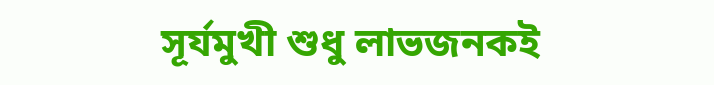সূর্যমুখী শুধু লাভজনকই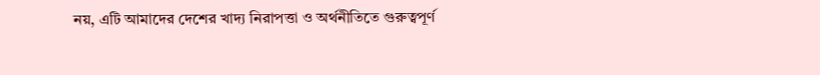নয়, এটি আমাদের দেশের খাদ্য নিরাপত্তা ও অর্থনীতিতে গুরুত্বপূর্ণ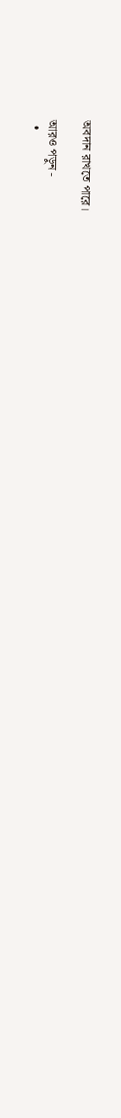অবদান রাখতে পারে।

আরও পড়ুন -
  •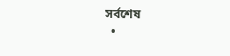সর্বশেষ
  •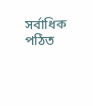সর্বাধিক পঠিত